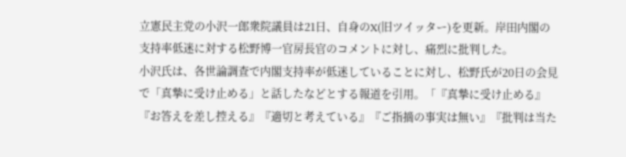立憲民主党の小沢一郎衆院議員は21日、自身のX(旧ツイッター)を更新。岸田内閣の支持率低迷に対する松野博一官房長官のコメントに対し、痛烈に批判した。
小沢氏は、各世論調査で内閣支持率が低迷していることに対し、松野氏が20日の会見で「真摯に受け止める」と話したなどとする報道を引用。「『真摯に受け止める』『お答えを差し控える』『適切と考えている』『ご指摘の事実は無い』『批判は当た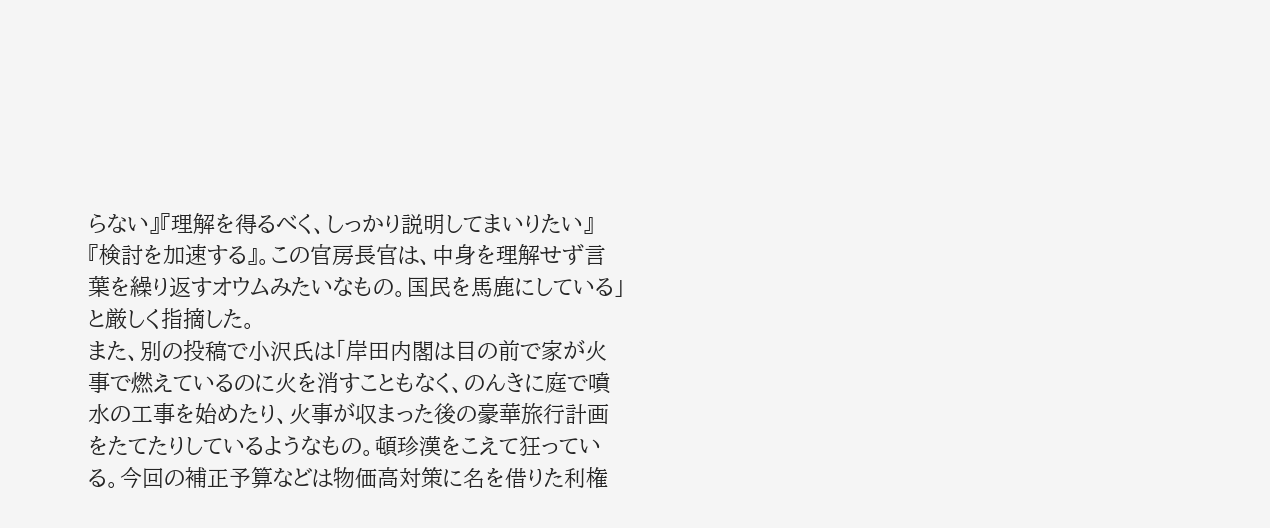らない』『理解を得るべく、しっかり説明してまいりたい』『検討を加速する』。この官房長官は、中身を理解せず言葉を繰り返すオウムみたいなもの。国民を馬鹿にしている」と厳しく指摘した。
また、別の投稿で小沢氏は「岸田内閣は目の前で家が火事で燃えているのに火を消すこともなく、のんきに庭で噴水の工事を始めたり、火事が収まった後の豪華旅行計画をたてたりしているようなもの。頓珍漢をこえて狂っている。今回の補正予算などは物価高対策に名を借りた利権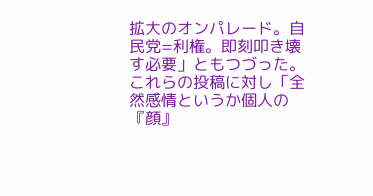拡大のオンパレード。自民党=利権。即刻叩き壊す必要」ともつづった。
これらの投稿に対し「全然感情というか個人の『顔』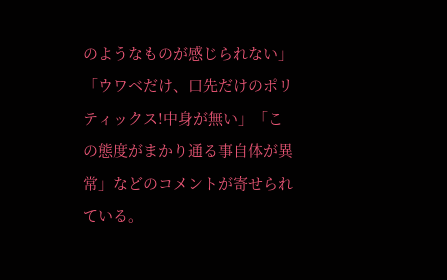のようなものが感じられない」「ウワベだけ、口先だけのポリティックス!中身が無い」「この態度がまかり通る事自体が異常」などのコメントが寄せられている。